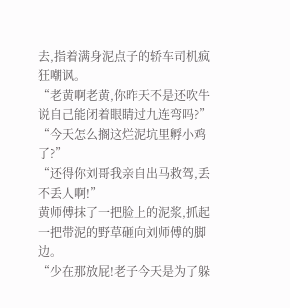去,指着满身泥点子的轿车司机疯狂嘲讽。
“老黄啊老黄,你昨天不是还吹牛说自己能闭着眼睛过九连弯吗?”
“今天怎么搁这烂泥坑里孵小鸡了?”
“还得你刘哥我亲自出马救驾,丢不丢人啊!”
黄师傅抹了一把脸上的泥浆,抓起一把带泥的野草砸向刘师傅的脚边。
“少在那放屁!老子今天是为了躲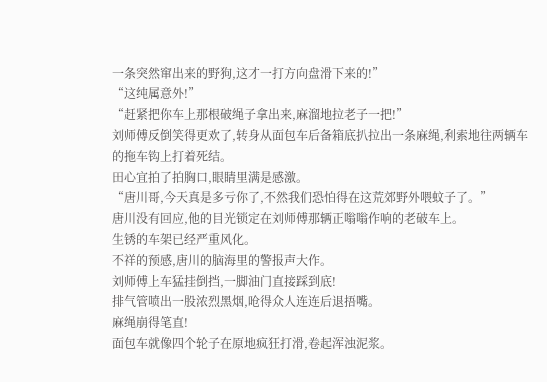一条突然窜出来的野狗,这才一打方向盘滑下来的!”
“这纯属意外!”
“赶紧把你车上那根破绳子拿出来,麻溜地拉老子一把!”
刘师傅反倒笑得更欢了,转身从面包车后备箱底扒拉出一条麻绳,利索地往两辆车的拖车钩上打着死结。
田心宜拍了拍胸口,眼睛里满是感激。
“唐川哥,今天真是多亏你了,不然我们恐怕得在这荒郊野外喂蚊子了。”
唐川没有回应,他的目光锁定在刘师傅那辆正嗡嗡作响的老破车上。
生锈的车架已经严重风化。
不祥的预感,唐川的脑海里的警报声大作。
刘师傅上车猛挂倒挡,一脚油门直接踩到底!
排气管喷出一股浓烈黑烟,呛得众人连连后退捂嘴。
麻绳崩得笔直!
面包车就像四个轮子在原地疯狂打滑,卷起浑浊泥浆。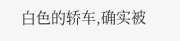白色的轿车,确实被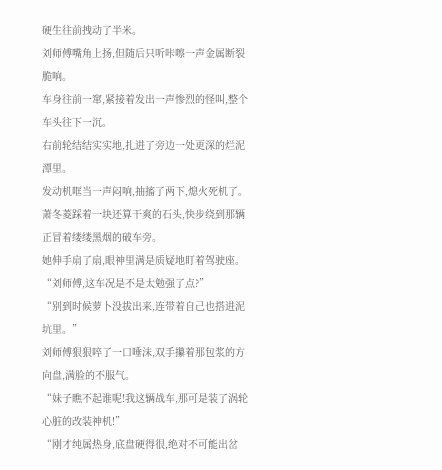硬生往前拽动了半米。
刘师傅嘴角上扬,但随后只听咔嚓一声金属断裂脆响。
车身往前一窜,紧接着发出一声惨烈的怪叫,整个车头往下一沉。
右前轮结结实实地,扎进了旁边一处更深的烂泥潭里。
发动机哐当一声闷响,抽搐了两下,熄火死机了。
萧冬菱踩着一块还算干爽的石头,快步绕到那辆正冒着缕缕黑烟的破车旁。
她伸手扇了扇,眼神里满是质疑地盯着驾驶座。
“刘师傅,这车况是不是太勉强了点?”
“别到时候萝卜没拔出来,连带着自己也搭进泥坑里。”
刘师傅狠狠啐了一口唾沫,双手攥着那包浆的方向盘,满脸的不服气。
“妹子瞧不起谁呢!我这辆战车,那可是装了涡轮心脏的改装神机!”
“刚才纯属热身,底盘硬得很,绝对不可能出岔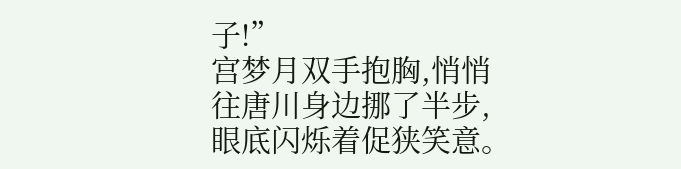子!”
宫梦月双手抱胸,悄悄往唐川身边挪了半步,眼底闪烁着促狭笑意。